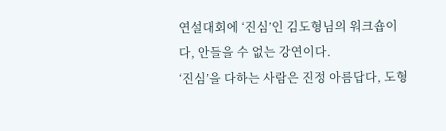연설대회에 ‘진심’인 김도형님의 워크숍이다, 안들을 수 없는 강연이다.
‘진심’을 다하는 사람은 진정 아름답다, 도형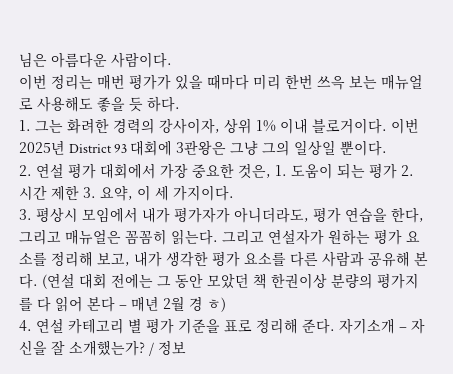님은 아름다운 사람이다.
이번 정리는 매번 평가가 있을 때마다 미리 한번 쓰윽 보는 매뉴얼로 사용해도 좋을 듯 하다.
1. 그는 화려한 경력의 강사이자, 상위 1% 이내 블로거이다. 이번 2025년 District 93 대회에 3관왕은 그냥 그의 일상일 뿐이다.
2. 연설 평가 대회에서 가장 중요한 것은, 1. 도움이 되는 평가 2. 시간 제한 3. 요약, 이 세 가지이다.
3. 평상시 모임에서 내가 평가자가 아니더라도, 평가 연습을 한다, 그리고 매뉴얼은 꼼꼼히 읽는다. 그리고 연설자가 원하는 평가 요소를 정리해 보고, 내가 생각한 평가 요소를 다른 사람과 공유해 본다. (연설 대회 전에는 그 동안 모았던 책 한권이상 분량의 평가지를 다 읽어 본다 – 매년 2월 경 ㅎ)
4. 연설 카테고리 별 평가 기준을 표로 정리해 준다. 자기소개 – 자신을 잘 소개했는가? / 정보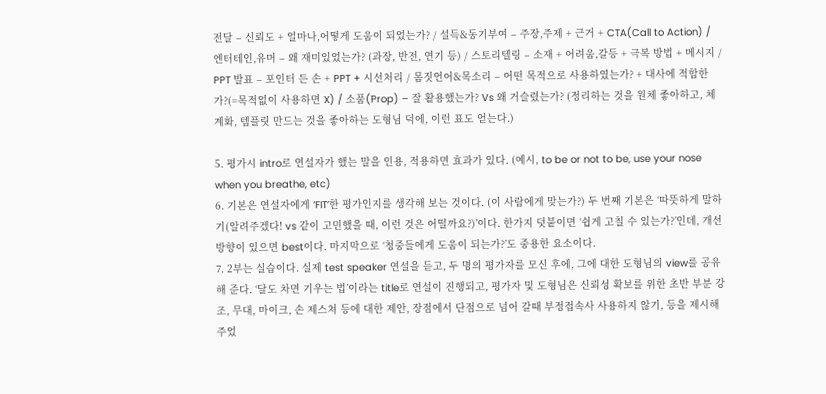전달 – 신뢰도 + 얼마나,어떻게 도움이 되었는가? / 설득&동기부여 – 주장,주제 + 근거 + CTA(Call to Action) / 엔터테인,유머 – 왜 재미있었는가? (과장, 반전, 연기 등) / 스토리텔링 – 소재 + 어려움,갈등 + 극복 방법 + 메시지 / PPT 발표 – 포인터 든 손 + PPT + 시선처리 / 몸짓언어&목소리 – 어떤 목적으로 사용하였는가? + 대사에 적합한가?(=목적없이 사용하면 X) / 소품(Prop) – 잘 활용했는가? Vs 왜 거슬렸는가? (정리하는 것을 원체 좋아하고, 체계화, 템플릿 만드는 것을 좋아하는 도형님 덕에, 이런 표도 얻는다.)

5. 평가시 intro로 연설자가 했는 말을 인용, 적용하면 효과가 있다. (예시, to be or not to be, use your nose when you breathe, etc)
6. 기본은 연설자에게 ‘FIT’한 평가인지를 생각해 보는 것이다. (이 사람에게 맞는가?) 두 번째 기본은 ‘따뜻하게 말하기(알려주겠다! vs 같이 고민했을 때, 이런 것은 어떨까요?)’이다. 한가지 덧붙이면 ‘쉽게 고칠 수 있는가?’인데, 개선 방향이 있으면 best이다. 마지막으로 ‘청중들에게 도움이 되는가?’도 중용한 요소이다.
7. 2부는 실습이다. 실제 test speaker 연설을 듣고, 두 명의 평가자를 모신 후에, 그에 대한 도형님의 view를 공유해 준다. ‘달도 차면 기우는 법’이라는 title로 연설이 진행되고, 평가자 및 도형님은 신뢰성 확보를 위한 초반 부분 강조, 무대, 마이크, 손 제스쳐 등에 대한 제안, 장점에서 단점으로 넘어 갈때 부정접속사 사용하지 않기, 등을 제시해 주었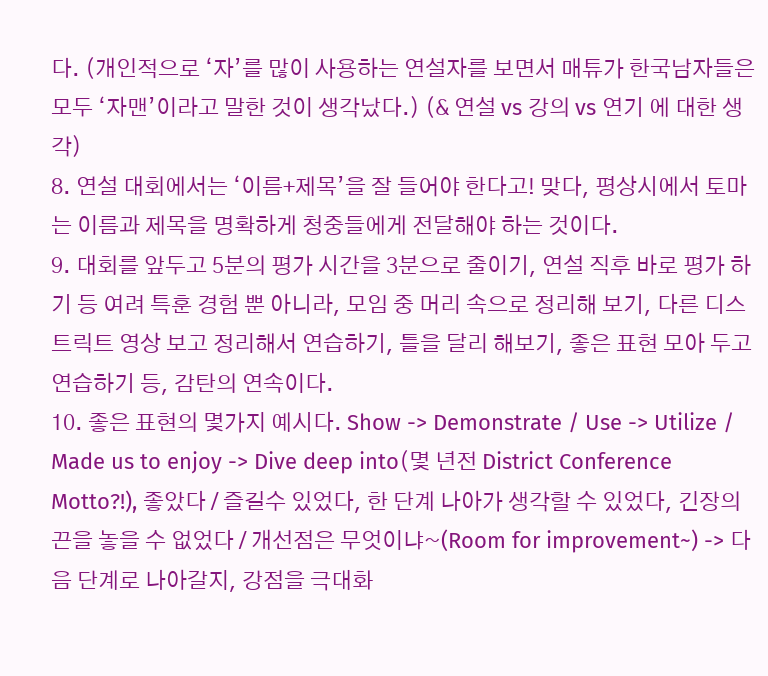다. (개인적으로 ‘자’를 많이 사용하는 연설자를 보면서 매튜가 한국남자들은 모두 ‘자맨’이라고 말한 것이 생각났다.) (& 연설 vs 강의 vs 연기 에 대한 생각)
8. 연설 대회에서는 ‘이름+제목’을 잘 들어야 한다고! 맞다, 평상시에서 토마는 이름과 제목을 명확하게 청중들에게 전달해야 하는 것이다.
9. 대회를 앞두고 5분의 평가 시간을 3분으로 줄이기, 연설 직후 바로 평가 하기 등 여려 특훈 경험 뿐 아니라, 모임 중 머리 속으로 정리해 보기, 다른 디스트릭트 영상 보고 정리해서 연습하기, 틀을 달리 해보기, 좋은 표현 모아 두고 연습하기 등, 감탄의 연속이다.
10. 좋은 표현의 몇가지 예시다. Show -> Demonstrate / Use -> Utilize / Made us to enjoy -> Dive deep into(몇 년전 District Conference Motto?!), 좋았다 / 즐길수 있었다, 한 단계 나아가 생각할 수 있었다, 긴장의 끈을 놓을 수 없었다 / 개선점은 무엇이냐~(Room for improvement~) -> 다음 단계로 나아갈지, 강점을 극대화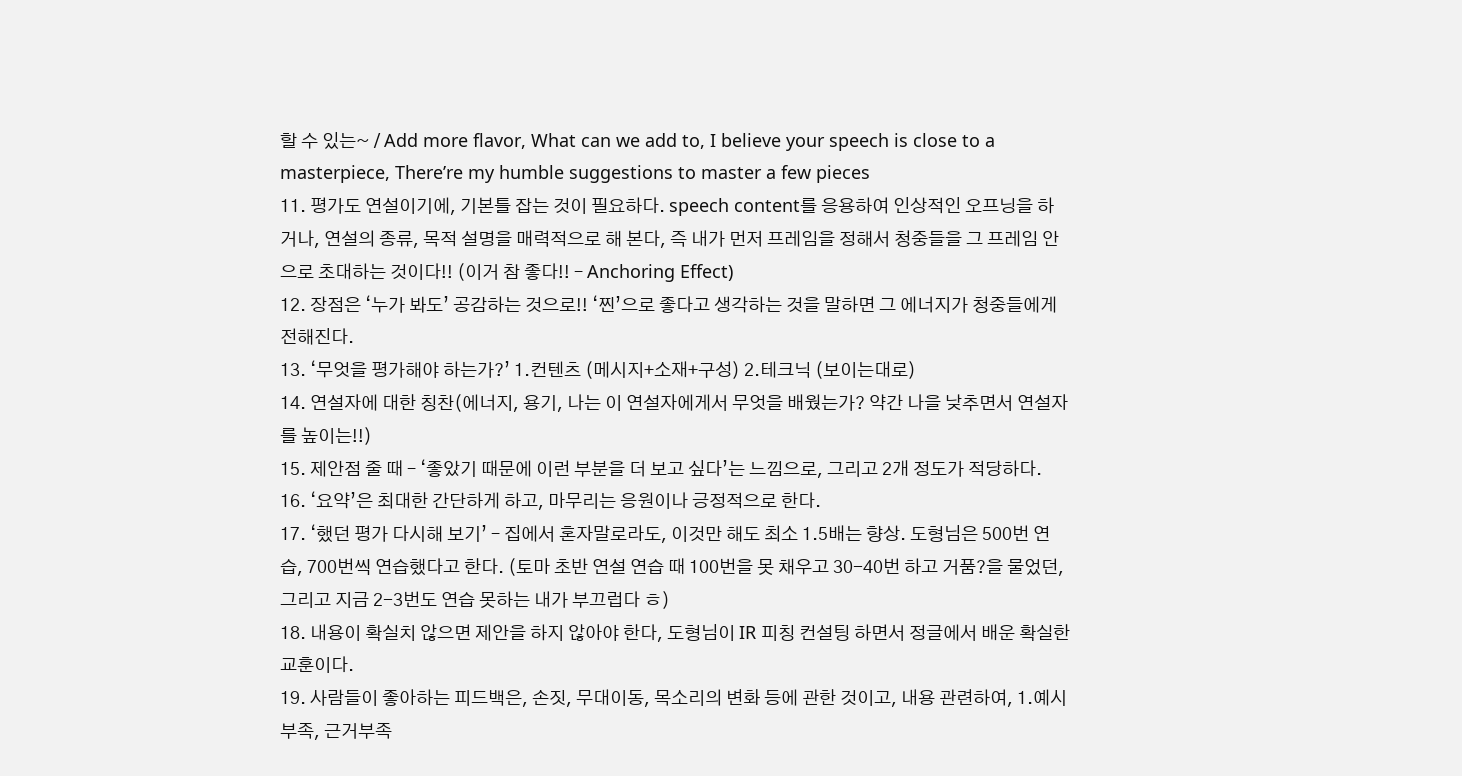할 수 있는~ / Add more flavor, What can we add to, I believe your speech is close to a masterpiece, There’re my humble suggestions to master a few pieces
11. 평가도 연설이기에, 기본틀 잡는 것이 필요하다. speech content를 응용하여 인상적인 오프닝을 하거나, 연설의 종류, 목적 설명을 매력적으로 해 본다, 즉 내가 먼저 프레임을 정해서 청중들을 그 프레임 안으로 초대하는 것이다!! (이거 참 좋다!! – Anchoring Effect)
12. 장점은 ‘누가 봐도’ 공감하는 것으로!! ‘찐’으로 좋다고 생각하는 것을 말하면 그 에너지가 청중들에게 전해진다.
13. ‘무엇을 평가해야 하는가?’ 1.컨텐츠 (메시지+소재+구성) 2.테크닉 (보이는대로)
14. 연설자에 대한 칭찬(에너지, 용기, 나는 이 연설자에게서 무엇을 배웠는가? 약간 나을 낮추면서 연설자를 높이는!!)
15. 제안점 줄 때 – ‘좋았기 때문에 이런 부분을 더 보고 싶다’는 느낌으로, 그리고 2개 정도가 적당하다.
16. ‘요약’은 최대한 간단하게 하고, 마무리는 응원이나 긍정적으로 한다.
17. ‘했던 평가 다시해 보기’ – 집에서 혼자말로라도, 이것만 해도 최소 1.5배는 향상. 도형님은 500번 연습, 700번씩 연습했다고 한다. (토마 초반 연설 연습 때 100번을 못 채우고 30-40번 하고 거품?을 물었던, 그리고 지금 2-3번도 연습 못하는 내가 부끄럽다 ㅎ)
18. 내용이 확실치 않으면 제안을 하지 않아야 한다, 도형님이 IR 피칭 컨설팅 하면서 정글에서 배운 확실한 교훈이다.
19. 사람들이 좋아하는 피드백은, 손짓, 무대이동, 목소리의 변화 등에 관한 것이고, 내용 관련하여, 1.예시부족, 근거부족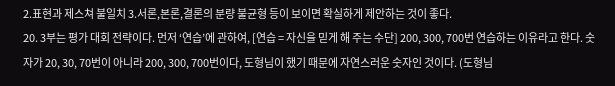2.표현과 제스쳐 불일치 3.서론,본론,결론의 분량 불균형 등이 보이면 확실하게 제안하는 것이 좋다.
20. 3부는 평가 대회 전략이다. 먼저 ‘연습’에 관하여, [연습 = 자신을 믿게 해 주는 수단] 200, 300, 700번 연습하는 이유라고 한다. 숫자가 20, 30, 70번이 아니라 200, 300, 700번이다, 도형님이 했기 때문에 자연스러운 숫자인 것이다. (도형님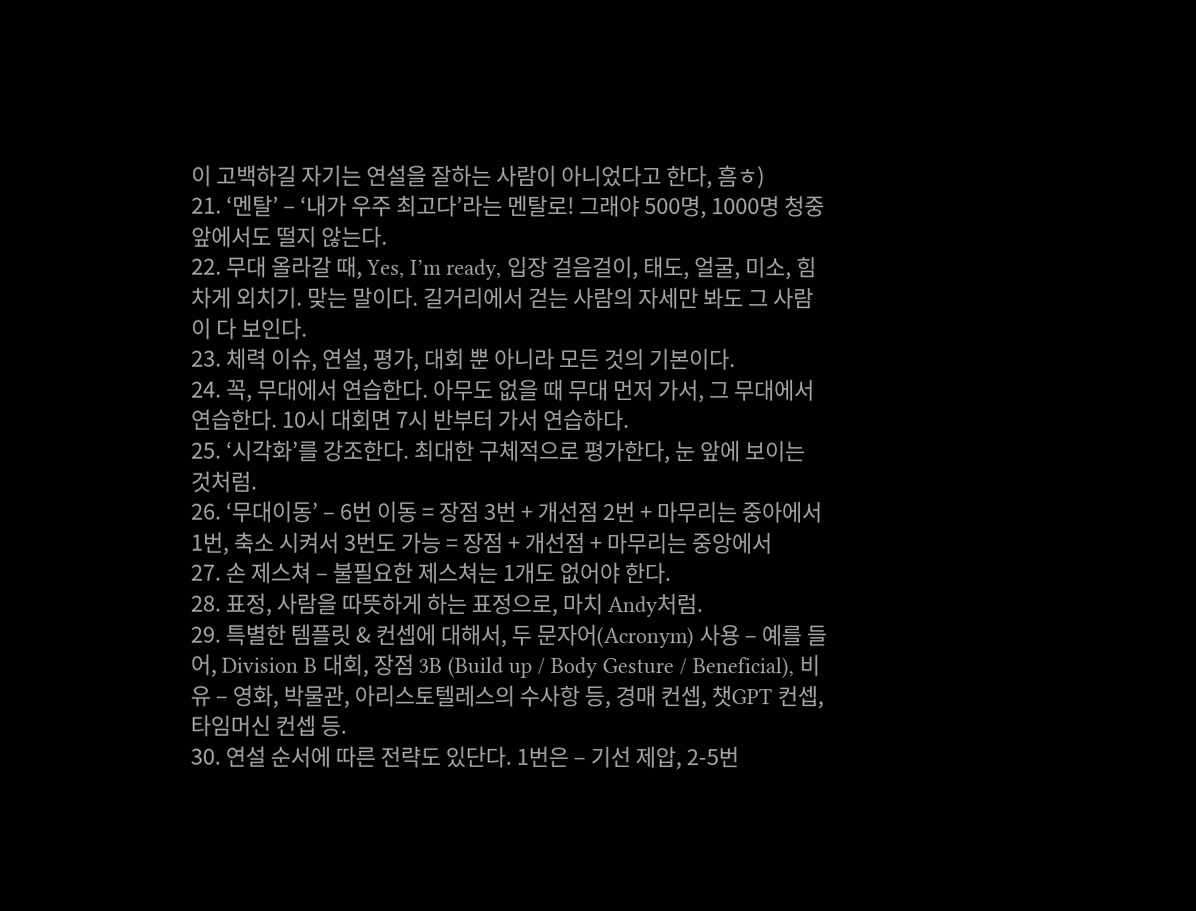이 고백하길 자기는 연설을 잘하는 사람이 아니었다고 한다, 흠ㅎ)
21. ‘멘탈’ – ‘내가 우주 최고다’라는 멘탈로! 그래야 500명, 1000명 청중 앞에서도 떨지 않는다.
22. 무대 올라갈 때, Yes, I’m ready, 입장 걸음걸이, 태도, 얼굴, 미소, 힘차게 외치기. 맞는 말이다. 길거리에서 걷는 사람의 자세만 봐도 그 사람이 다 보인다.
23. 체력 이슈, 연설, 평가, 대회 뿐 아니라 모든 것의 기본이다.
24. 꼭, 무대에서 연습한다. 아무도 없을 때 무대 먼저 가서, 그 무대에서 연습한다. 10시 대회면 7시 반부터 가서 연습하다.
25. ‘시각화’를 강조한다. 최대한 구체적으로 평가한다, 눈 앞에 보이는 것처럼.
26. ‘무대이동’ – 6번 이동 = 장점 3번 + 개선점 2번 + 마무리는 중아에서 1번, 축소 시켜서 3번도 가능 = 장점 + 개선점 + 마무리는 중앙에서
27. 손 제스쳐 – 불필요한 제스쳐는 1개도 없어야 한다.
28. 표정, 사람을 따뜻하게 하는 표정으로, 마치 Andy처럼.
29. 특별한 템플릿 & 컨셉에 대해서, 두 문자어(Acronym) 사용 – 예를 들어, Division B 대회, 장점 3B (Build up / Body Gesture / Beneficial), 비유 – 영화, 박물관, 아리스토텔레스의 수사항 등, 경매 컨셉, 챗GPT 컨셉, 타임머신 컨셉 등.
30. 연설 순서에 따른 전략도 있단다. 1번은 – 기선 제압, 2-5번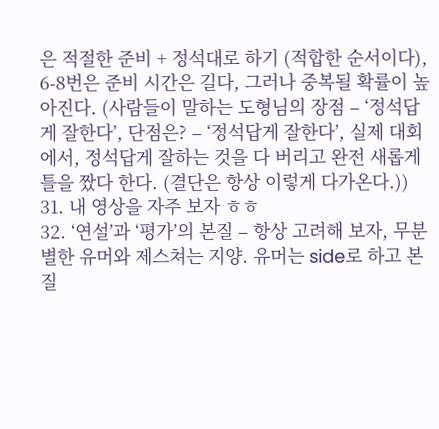은 적절한 준비 + 정석대로 하기 (적합한 순서이다), 6-8번은 준비 시간은 길다, 그러나 중복될 확률이 높아진다. (사람들이 말하는 도형님의 장점 – ‘정석답게 잘한다’, 단점은? – ‘정석답게 잘한다’, 실제 대회에서, 정석답게 잘하는 것을 다 버리고 완전 새롭게 틀을 짰다 한다. (결단은 항상 이렇게 다가온다.))
31. 내 영상을 자주 보자 ㅎㅎ
32. ‘연설’과 ‘평가’의 본질 – 항상 고려해 보자, 무분별한 유머와 제스쳐는 지양. 유머는 side로 하고 본질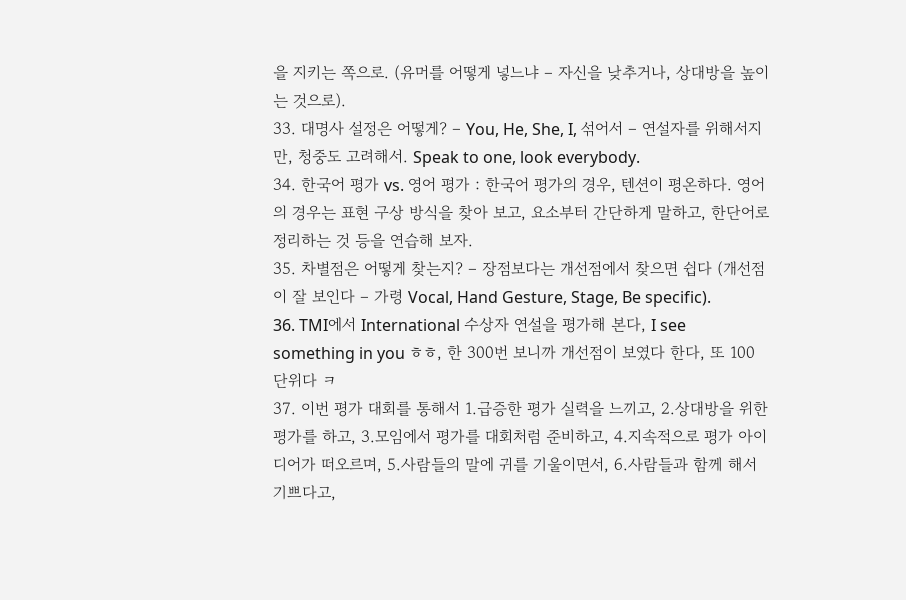을 지키는 쪽으로. (유머를 어떻게 넣느냐 – 자신을 낮추거나, 상대방을 높이는 것으로).
33. 대명사 설정은 어떻게? – You, He, She, I, 섞어서 – 연설자를 위해서지만, 청중도 고려해서. Speak to one, look everybody.
34. 한국어 평가 vs. 영어 평가 : 한국어 평가의 경우, 텐션이 평온하다. 영어의 경우는 표현 구상 방식을 찾아 보고, 요소부터 간단하게 말하고, 한단어로 정리하는 것 등을 연습해 보자.
35. 차별점은 어떻게 찾는지? – 장점보다는 개선점에서 찾으면 쉽다 (개선점이 잘 보인다 – 가령 Vocal, Hand Gesture, Stage, Be specific).
36. TMI에서 International 수상자 연설을 평가해 본다, I see something in you ㅎㅎ, 한 300번 보니까 개선점이 보였다 한다, 또 100단위다 ㅋ
37. 이번 평가 대회를 통해서 1.급증한 평가 실력을 느끼고, 2.상대방을 위한 평가를 하고, 3.모임에서 평가를 대회처럼 준비하고, 4.지속적으로 평가 아이디어가 떠오르며, 5.사람들의 말에 귀를 기울이면서, 6.사람들과 함께 해서 기쁘다고,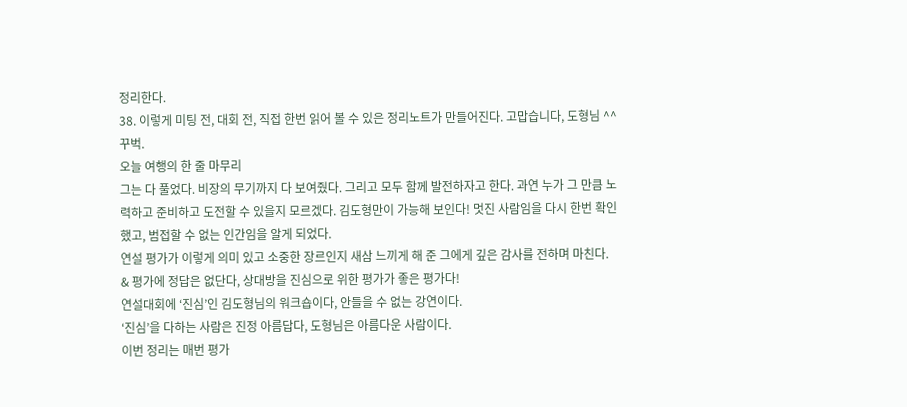정리한다.
38. 이렇게 미팅 전, 대회 전, 직접 한번 읽어 볼 수 있은 정리노트가 만들어진다. 고맙습니다, 도형님 ^^ 꾸벅.
오늘 여행의 한 줄 마무리
그는 다 풀었다. 비장의 무기까지 다 보여줬다. 그리고 모두 함께 발전하자고 한다. 과연 누가 그 만큼 노력하고 준비하고 도전할 수 있을지 모르겠다. 김도형만이 가능해 보인다! 멋진 사람임을 다시 한번 확인했고, 범접할 수 없는 인간임을 알게 되었다.
연설 평가가 이렇게 의미 있고 소중한 장르인지 새삼 느끼게 해 준 그에게 깊은 감사를 전하며 마친다.
& 평가에 정답은 없단다, 상대방을 진심으로 위한 평가가 좋은 평가다!
연설대회에 ‘진심’인 김도형님의 워크숍이다, 안들을 수 없는 강연이다.
‘진심’을 다하는 사람은 진정 아름답다, 도형님은 아름다운 사람이다.
이번 정리는 매번 평가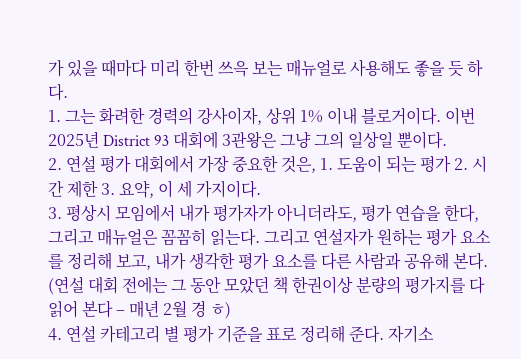가 있을 때마다 미리 한번 쓰윽 보는 매뉴얼로 사용해도 좋을 듯 하다.
1. 그는 화려한 경력의 강사이자, 상위 1% 이내 블로거이다. 이번 2025년 District 93 대회에 3관왕은 그냥 그의 일상일 뿐이다.
2. 연설 평가 대회에서 가장 중요한 것은, 1. 도움이 되는 평가 2. 시간 제한 3. 요약, 이 세 가지이다.
3. 평상시 모임에서 내가 평가자가 아니더라도, 평가 연습을 한다, 그리고 매뉴얼은 꼼꼼히 읽는다. 그리고 연설자가 원하는 평가 요소를 정리해 보고, 내가 생각한 평가 요소를 다른 사람과 공유해 본다. (연설 대회 전에는 그 동안 모았던 책 한권이상 분량의 평가지를 다 읽어 본다 – 매년 2월 경 ㅎ)
4. 연설 카테고리 별 평가 기준을 표로 정리해 준다. 자기소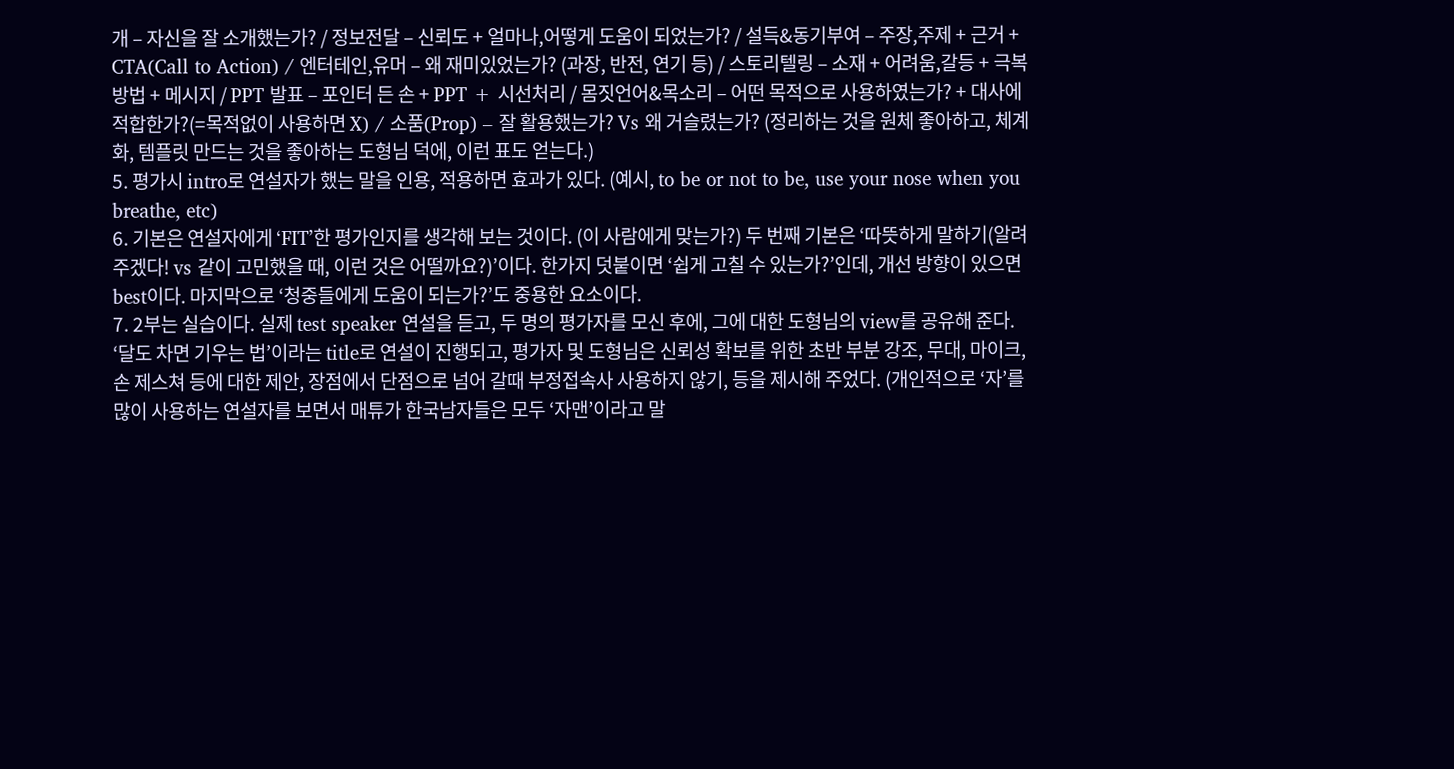개 – 자신을 잘 소개했는가? / 정보전달 – 신뢰도 + 얼마나,어떻게 도움이 되었는가? / 설득&동기부여 – 주장,주제 + 근거 + CTA(Call to Action) / 엔터테인,유머 – 왜 재미있었는가? (과장, 반전, 연기 등) / 스토리텔링 – 소재 + 어려움,갈등 + 극복 방법 + 메시지 / PPT 발표 – 포인터 든 손 + PPT + 시선처리 / 몸짓언어&목소리 – 어떤 목적으로 사용하였는가? + 대사에 적합한가?(=목적없이 사용하면 X) / 소품(Prop) – 잘 활용했는가? Vs 왜 거슬렸는가? (정리하는 것을 원체 좋아하고, 체계화, 템플릿 만드는 것을 좋아하는 도형님 덕에, 이런 표도 얻는다.)
5. 평가시 intro로 연설자가 했는 말을 인용, 적용하면 효과가 있다. (예시, to be or not to be, use your nose when you breathe, etc)
6. 기본은 연설자에게 ‘FIT’한 평가인지를 생각해 보는 것이다. (이 사람에게 맞는가?) 두 번째 기본은 ‘따뜻하게 말하기(알려주겠다! vs 같이 고민했을 때, 이런 것은 어떨까요?)’이다. 한가지 덧붙이면 ‘쉽게 고칠 수 있는가?’인데, 개선 방향이 있으면 best이다. 마지막으로 ‘청중들에게 도움이 되는가?’도 중용한 요소이다.
7. 2부는 실습이다. 실제 test speaker 연설을 듣고, 두 명의 평가자를 모신 후에, 그에 대한 도형님의 view를 공유해 준다. ‘달도 차면 기우는 법’이라는 title로 연설이 진행되고, 평가자 및 도형님은 신뢰성 확보를 위한 초반 부분 강조, 무대, 마이크, 손 제스쳐 등에 대한 제안, 장점에서 단점으로 넘어 갈때 부정접속사 사용하지 않기, 등을 제시해 주었다. (개인적으로 ‘자’를 많이 사용하는 연설자를 보면서 매튜가 한국남자들은 모두 ‘자맨’이라고 말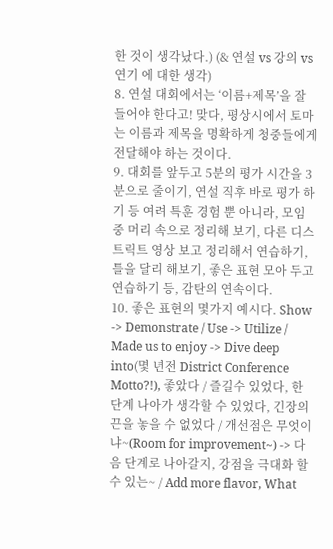한 것이 생각났다.) (& 연설 vs 강의 vs 연기 에 대한 생각)
8. 연설 대회에서는 ‘이름+제목’을 잘 들어야 한다고! 맞다, 평상시에서 토마는 이름과 제목을 명확하게 청중들에게 전달해야 하는 것이다.
9. 대회를 앞두고 5분의 평가 시간을 3분으로 줄이기, 연설 직후 바로 평가 하기 등 여려 특훈 경험 뿐 아니라, 모임 중 머리 속으로 정리해 보기, 다른 디스트릭트 영상 보고 정리해서 연습하기, 틀을 달리 해보기, 좋은 표현 모아 두고 연습하기 등, 감탄의 연속이다.
10. 좋은 표현의 몇가지 예시다. Show -> Demonstrate / Use -> Utilize / Made us to enjoy -> Dive deep into(몇 년전 District Conference Motto?!), 좋았다 / 즐길수 있었다, 한 단계 나아가 생각할 수 있었다, 긴장의 끈을 놓을 수 없었다 / 개선점은 무엇이냐~(Room for improvement~) -> 다음 단계로 나아갈지, 강점을 극대화 할 수 있는~ / Add more flavor, What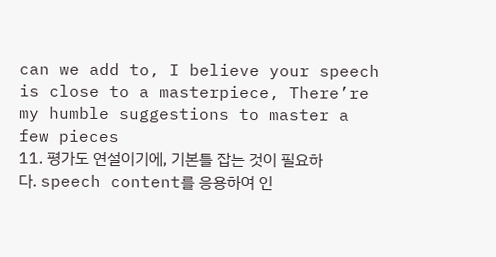can we add to, I believe your speech is close to a masterpiece, There’re my humble suggestions to master a few pieces
11. 평가도 연설이기에, 기본틀 잡는 것이 필요하다. speech content를 응용하여 인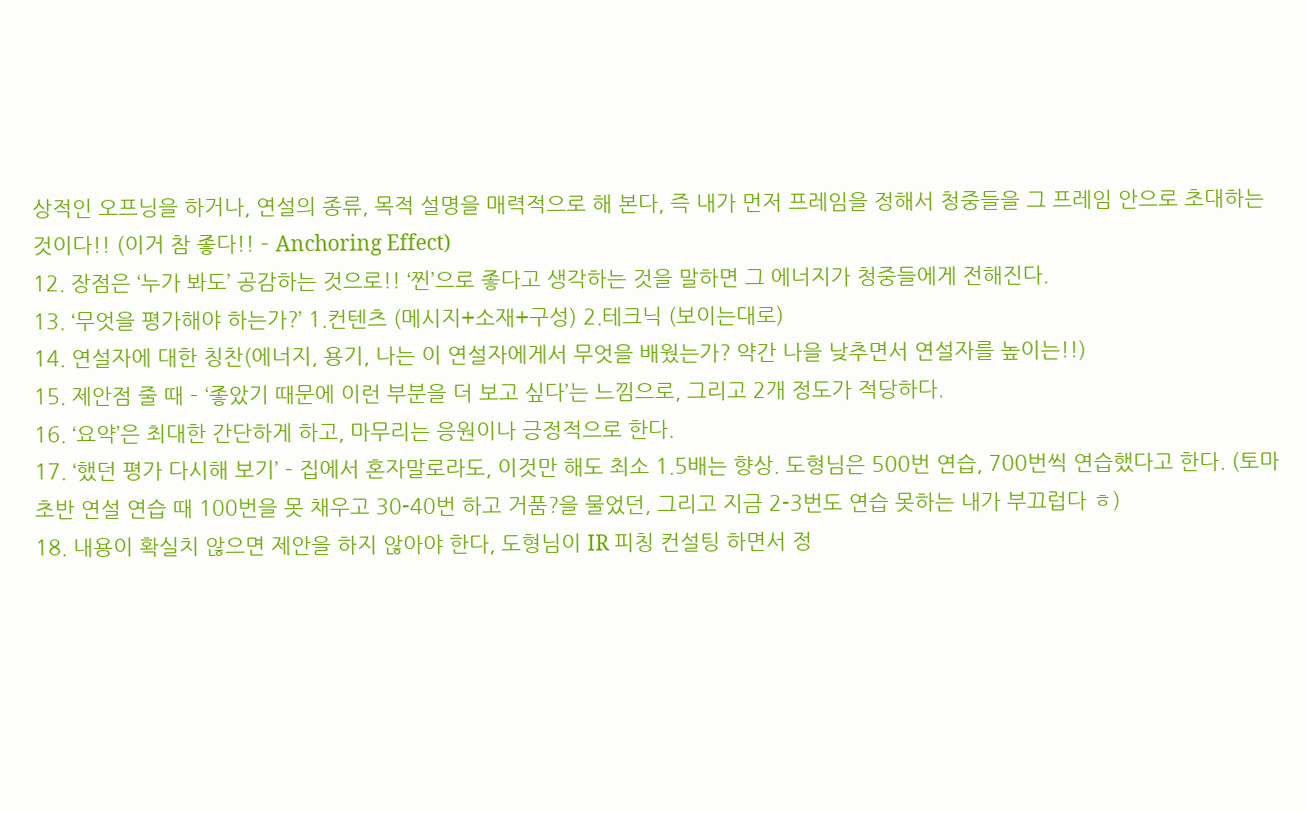상적인 오프닝을 하거나, 연설의 종류, 목적 설명을 매력적으로 해 본다, 즉 내가 먼저 프레임을 정해서 청중들을 그 프레임 안으로 초대하는 것이다!! (이거 참 좋다!! – Anchoring Effect)
12. 장점은 ‘누가 봐도’ 공감하는 것으로!! ‘찐’으로 좋다고 생각하는 것을 말하면 그 에너지가 청중들에게 전해진다.
13. ‘무엇을 평가해야 하는가?’ 1.컨텐츠 (메시지+소재+구성) 2.테크닉 (보이는대로)
14. 연설자에 대한 칭찬(에너지, 용기, 나는 이 연설자에게서 무엇을 배웠는가? 약간 나을 낮추면서 연설자를 높이는!!)
15. 제안점 줄 때 – ‘좋았기 때문에 이런 부분을 더 보고 싶다’는 느낌으로, 그리고 2개 정도가 적당하다.
16. ‘요약’은 최대한 간단하게 하고, 마무리는 응원이나 긍정적으로 한다.
17. ‘했던 평가 다시해 보기’ – 집에서 혼자말로라도, 이것만 해도 최소 1.5배는 향상. 도형님은 500번 연습, 700번씩 연습했다고 한다. (토마 초반 연설 연습 때 100번을 못 채우고 30-40번 하고 거품?을 물었던, 그리고 지금 2-3번도 연습 못하는 내가 부끄럽다 ㅎ)
18. 내용이 확실치 않으면 제안을 하지 않아야 한다, 도형님이 IR 피칭 컨설팅 하면서 정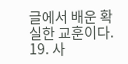글에서 배운 확실한 교훈이다.
19. 사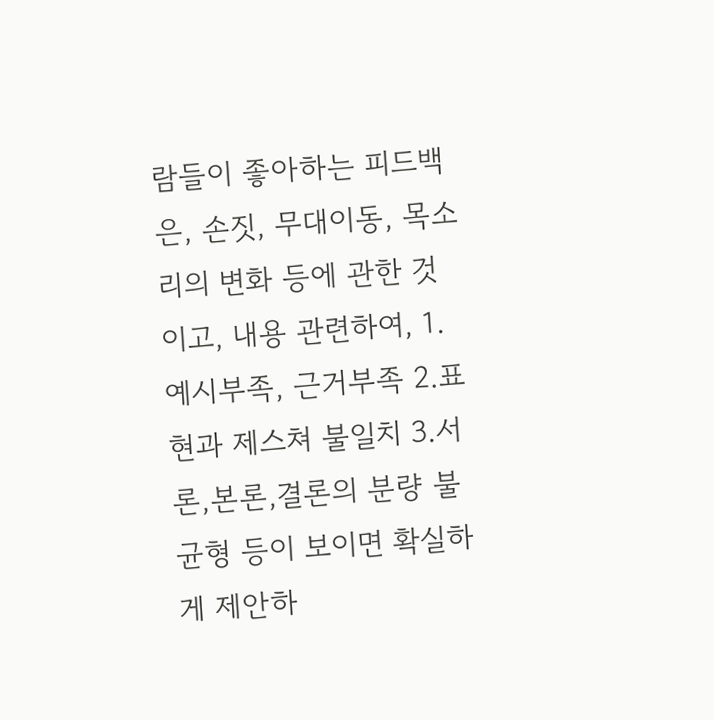람들이 좋아하는 피드백은, 손짓, 무대이동, 목소리의 변화 등에 관한 것이고, 내용 관련하여, 1.예시부족, 근거부족 2.표현과 제스쳐 불일치 3.서론,본론,결론의 분량 불균형 등이 보이면 확실하게 제안하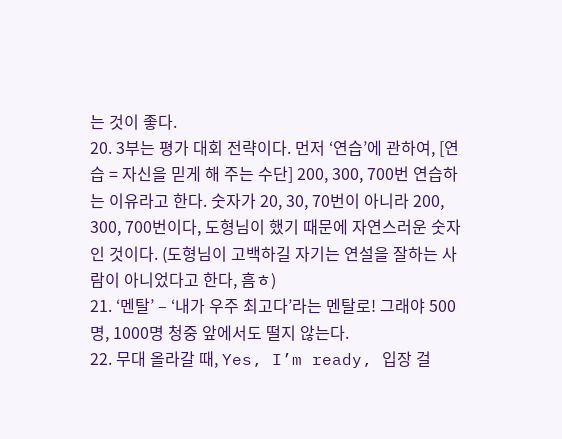는 것이 좋다.
20. 3부는 평가 대회 전략이다. 먼저 ‘연습’에 관하여, [연습 = 자신을 믿게 해 주는 수단] 200, 300, 700번 연습하는 이유라고 한다. 숫자가 20, 30, 70번이 아니라 200, 300, 700번이다, 도형님이 했기 때문에 자연스러운 숫자인 것이다. (도형님이 고백하길 자기는 연설을 잘하는 사람이 아니었다고 한다, 흠ㅎ)
21. ‘멘탈’ – ‘내가 우주 최고다’라는 멘탈로! 그래야 500명, 1000명 청중 앞에서도 떨지 않는다.
22. 무대 올라갈 때, Yes, I’m ready, 입장 걸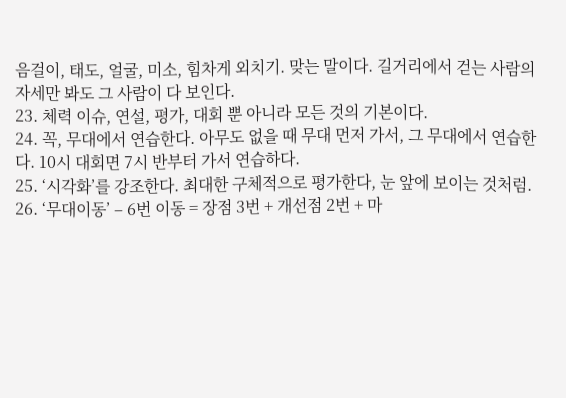음걸이, 태도, 얼굴, 미소, 힘차게 외치기. 맞는 말이다. 길거리에서 걷는 사람의 자세만 봐도 그 사람이 다 보인다.
23. 체력 이슈, 연설, 평가, 대회 뿐 아니라 모든 것의 기본이다.
24. 꼭, 무대에서 연습한다. 아무도 없을 때 무대 먼저 가서, 그 무대에서 연습한다. 10시 대회면 7시 반부터 가서 연습하다.
25. ‘시각화’를 강조한다. 최대한 구체적으로 평가한다, 눈 앞에 보이는 것처럼.
26. ‘무대이동’ – 6번 이동 = 장점 3번 + 개선점 2번 + 마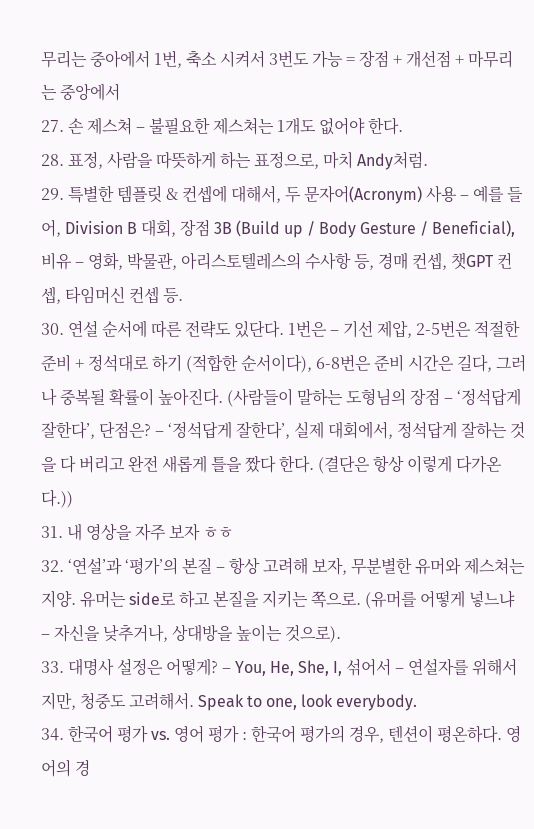무리는 중아에서 1번, 축소 시켜서 3번도 가능 = 장점 + 개선점 + 마무리는 중앙에서
27. 손 제스쳐 – 불필요한 제스쳐는 1개도 없어야 한다.
28. 표정, 사람을 따뜻하게 하는 표정으로, 마치 Andy처럼.
29. 특별한 템플릿 & 컨셉에 대해서, 두 문자어(Acronym) 사용 – 예를 들어, Division B 대회, 장점 3B (Build up / Body Gesture / Beneficial), 비유 – 영화, 박물관, 아리스토텔레스의 수사항 등, 경매 컨셉, 챗GPT 컨셉, 타임머신 컨셉 등.
30. 연설 순서에 따른 전략도 있단다. 1번은 – 기선 제압, 2-5번은 적절한 준비 + 정석대로 하기 (적합한 순서이다), 6-8번은 준비 시간은 길다, 그러나 중복될 확률이 높아진다. (사람들이 말하는 도형님의 장점 – ‘정석답게 잘한다’, 단점은? – ‘정석답게 잘한다’, 실제 대회에서, 정석답게 잘하는 것을 다 버리고 완전 새롭게 틀을 짰다 한다. (결단은 항상 이렇게 다가온다.))
31. 내 영상을 자주 보자 ㅎㅎ
32. ‘연설’과 ‘평가’의 본질 – 항상 고려해 보자, 무분별한 유머와 제스쳐는 지양. 유머는 side로 하고 본질을 지키는 쪽으로. (유머를 어떻게 넣느냐 – 자신을 낮추거나, 상대방을 높이는 것으로).
33. 대명사 설정은 어떻게? – You, He, She, I, 섞어서 – 연설자를 위해서지만, 청중도 고려해서. Speak to one, look everybody.
34. 한국어 평가 vs. 영어 평가 : 한국어 평가의 경우, 텐션이 평온하다. 영어의 경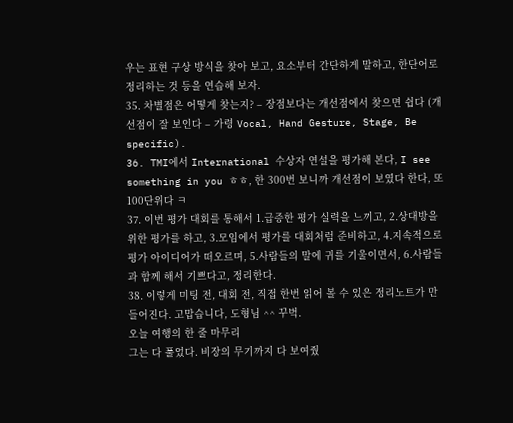우는 표현 구상 방식을 찾아 보고, 요소부터 간단하게 말하고, 한단어로 정리하는 것 등을 연습해 보자.
35. 차별점은 어떻게 찾는지? – 장점보다는 개선점에서 찾으면 쉽다 (개선점이 잘 보인다 – 가령 Vocal, Hand Gesture, Stage, Be specific).
36. TMI에서 International 수상자 연설을 평가해 본다, I see something in you ㅎㅎ, 한 300번 보니까 개선점이 보였다 한다, 또 100단위다 ㅋ
37. 이번 평가 대회를 통해서 1.급증한 평가 실력을 느끼고, 2.상대방을 위한 평가를 하고, 3.모임에서 평가를 대회처럼 준비하고, 4.지속적으로 평가 아이디어가 떠오르며, 5.사람들의 말에 귀를 기울이면서, 6.사람들과 함께 해서 기쁘다고, 정리한다.
38. 이렇게 미팅 전, 대회 전, 직접 한번 읽어 볼 수 있은 정리노트가 만들어진다. 고맙습니다, 도형님 ^^ 꾸벅.
오늘 여행의 한 줄 마무리
그는 다 풀었다. 비장의 무기까지 다 보여줬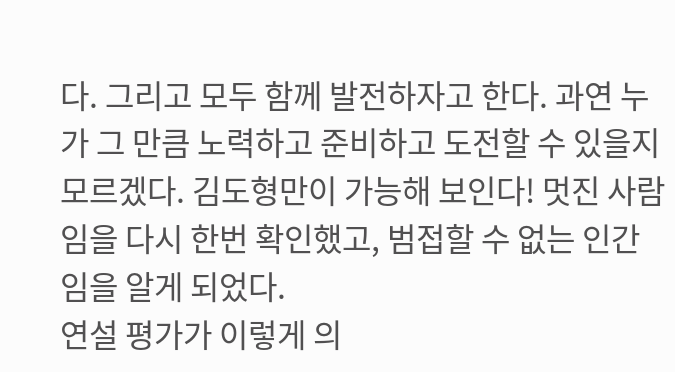다. 그리고 모두 함께 발전하자고 한다. 과연 누가 그 만큼 노력하고 준비하고 도전할 수 있을지 모르겠다. 김도형만이 가능해 보인다! 멋진 사람임을 다시 한번 확인했고, 범접할 수 없는 인간임을 알게 되었다.
연설 평가가 이렇게 의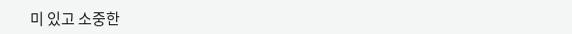미 있고 소중한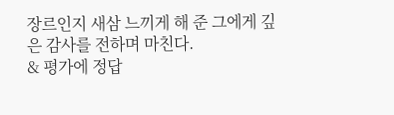장르인지 새삼 느끼게 해 준 그에게 깊은 감사를 전하며 마친다.
& 평가에 정답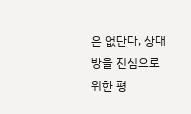은 없단다, 상대방을 진심으로 위한 평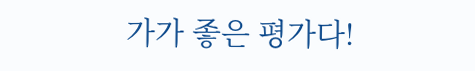가가 좋은 평가다!